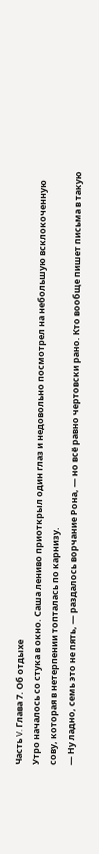Часть V. Глава 7. Об отдыхе
Утро началось со стука в окно. Саша лениво приоткрыл один глаз и недовольно посмотрел на небольшую всклокоченную сову, которая в нетерпении топталась по карнизу.
— Ну ладно, семь это не пять, — раздалось ворчание Рона, — но всё равно чертовски рано. Кто вообще пишет письма в такую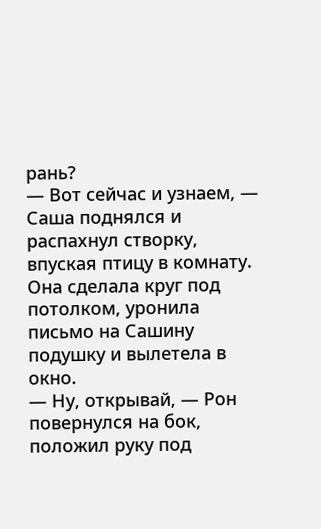рань?
— Вот сейчас и узнаем, — Саша поднялся и распахнул створку, впуская птицу в комнату. Она сделала круг под потолком, уронила письмо на Сашину подушку и вылетела в окно.
— Ну, открывай, — Рон повернулся на бок, положил руку под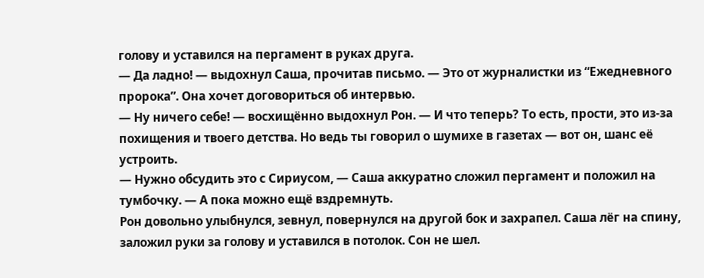голову и уставился на пергамент в руках друга.
— Да ладно! — выдохнул Саша, прочитав письмо. — Это от журналистки из “Ежедневного пророка”. Она хочет договориться об интервью.
— Ну ничего себе! — восхищённо выдохнул Рон. — И что теперь? То есть, прости, это из-за похищения и твоего детства. Но ведь ты говорил о шумихе в газетах — вот он, шанс её устроить.
— Нужно обсудить это с Сириусом, — Саша аккуратно сложил пергамент и положил на тумбочку. — А пока можно ещё вздремнуть.
Рон довольно улыбнулся, зевнул, повернулся на другой бок и захрапел. Саша лёг на спину, заложил руки за голову и уставился в потолок. Сон не шел.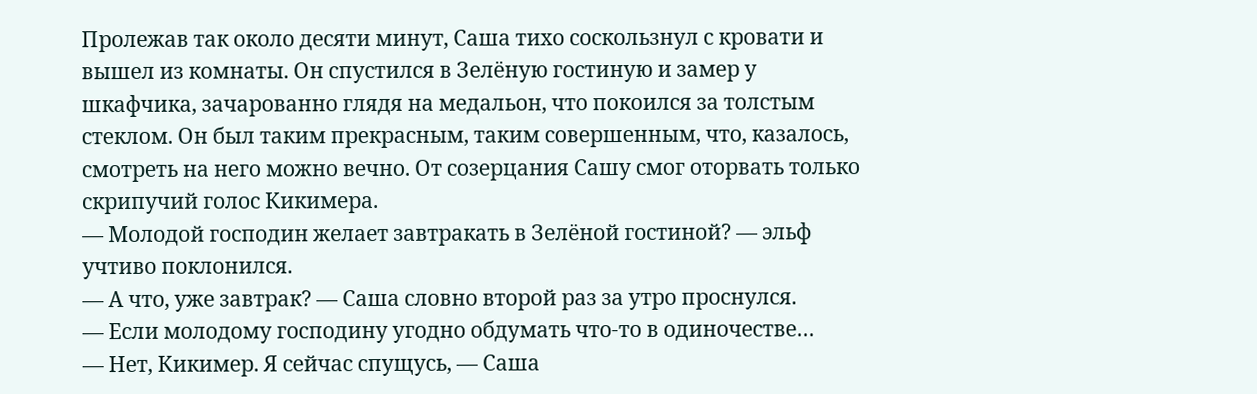Пролежав так около десяти минут, Саша тихо соскользнул с кровати и вышел из комнаты. Он спустился в Зелёную гостиную и замер у шкафчика, зачарованно глядя на медальон, что покоился за толстым стеклом. Он был таким прекрасным, таким совершенным, что, казалось, смотреть на него можно вечно. От созерцания Сашу смог оторвать только скрипучий голос Кикимера.
— Молодой господин желает завтракать в Зелёной гостиной? — эльф учтиво поклонился.
— А что, уже завтрак? — Саша словно второй раз за утро проснулся.
— Если молодому господину угодно обдумать что-то в одиночестве…
— Нет, Кикимер. Я сейчас спущусь, — Саша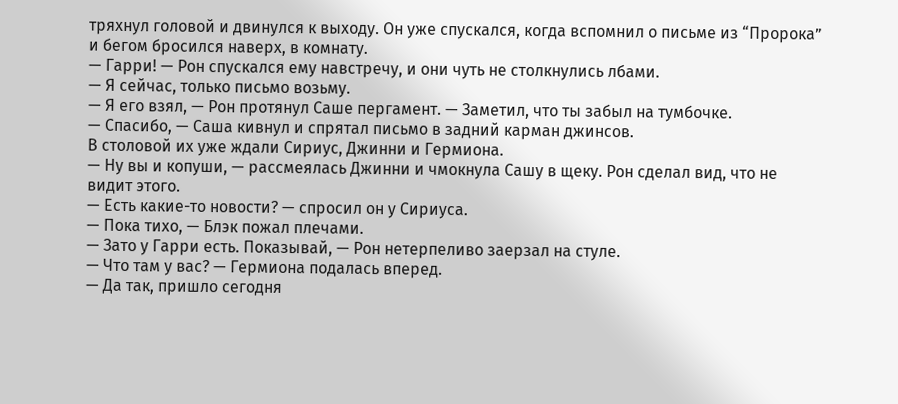тряхнул головой и двинулся к выходу. Он уже спускался, когда вспомнил о письме из “Пророка” и бегом бросился наверх, в комнату.
— Гарри! — Рон спускался ему навстречу, и они чуть не столкнулись лбами.
— Я сейчас, только письмо возьму.
— Я его взял, — Рон протянул Саше пергамент. — Заметил, что ты забыл на тумбочке.
— Спасибо, — Саша кивнул и спрятал письмо в задний карман джинсов.
В столовой их уже ждали Сириус, Джинни и Гермиона.
— Ну вы и копуши, — рассмеялась Джинни и чмокнула Сашу в щеку. Рон сделал вид, что не видит этого.
— Есть какие-то новости? — спросил он у Сириуса.
— Пока тихо, — Блэк пожал плечами.
— Зато у Гарри есть. Показывай, — Рон нетерпеливо заерзал на стуле.
— Что там у вас? — Гермиона подалась вперед.
— Да так, пришло сегодня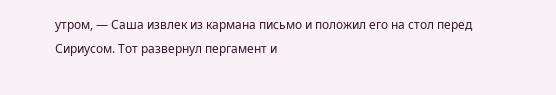утром, — Саша извлек из кармана письмо и положил его на стол перед Сириусом. Тот развернул пергамент и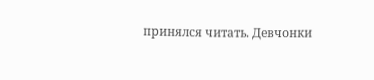принялся читать. Девчонки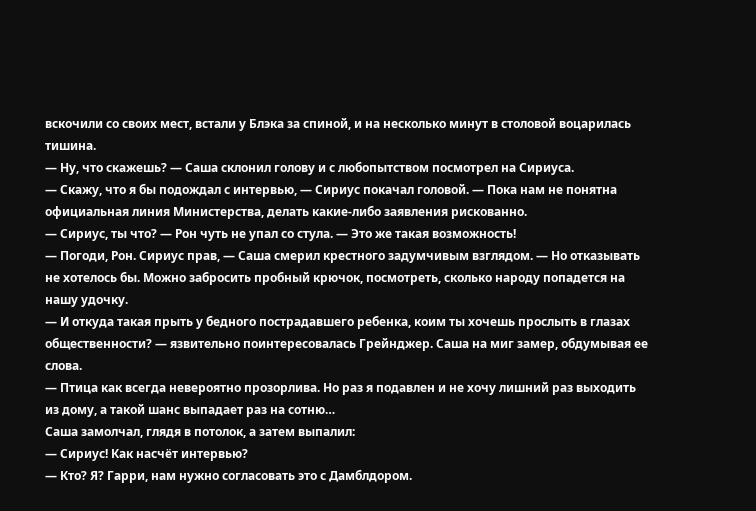вскочили со своих мест, встали у Блэка за спиной, и на несколько минут в столовой воцарилась тишина.
— Ну, что скажешь? — Саша склонил голову и с любопытством посмотрел на Сириуса.
— Скажу, что я бы подождал с интервью, — Сириус покачал головой. — Пока нам не понятна официальная линия Министерства, делать какие-либо заявления рискованно.
— Сириус, ты что? — Рон чуть не упал со стула. — Это же такая возможность!
— Погоди, Рон. Сириус прав, — Саша смерил крестного задумчивым взглядом. — Но отказывать не хотелось бы. Можно забросить пробный крючок, посмотреть, сколько народу попадется на нашу удочку.
— И откуда такая прыть у бедного пострадавшего ребенка, коим ты хочешь прослыть в глазах общественности? — язвительно поинтересовалась Грейнджер. Саша на миг замер, обдумывая ее слова.
— Птица как всегда невероятно прозорлива. Но раз я подавлен и не хочу лишний раз выходить из дому, а такой шанс выпадает раз на сотню…
Саша замолчал, глядя в потолок, а затем выпалил:
— Сириус! Как насчёт интервью?
— Кто? Я? Гарри, нам нужно согласовать это с Дамблдором.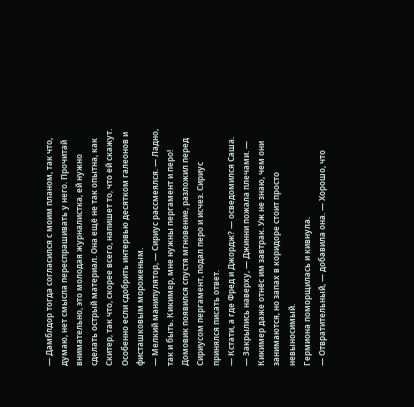— Дамблдор тогда согласился с моим планом, так что, думаю, нет смысла переспрашивать у него. Прочитай внимательно, это молодая журналистка, ей нужно сделать острый материал. Она ещё не так опытна, как Скитер, так что, скорее всего, напишет то, что ей скажут. Особенно если сдобрить интервью десятком галеонов и фисташковым мороженым.
— Мелкий манипулятор, — Сириус рассмеялся. — Ладно, так и быть. Кикимер, мне нужны пергамент и перо!
Домовик появился спустя мгновение, разложил перед Сириусом пергамент, подал перо и исчез. Сириус принялся писать ответ.
— Кстати, а где Фред и Джордж? — осведомился Саша.
— Закрылись наверху, — Джинни пожала плечами. — Кикимер даже отнёс им завтрак. Уж не знаю, чем они занимаются, но запах в коридоре стоит просто невыносимый.
Гермиона поморщилась и кивнула.
— Отвратительный, — добавила она. — Хорошо, что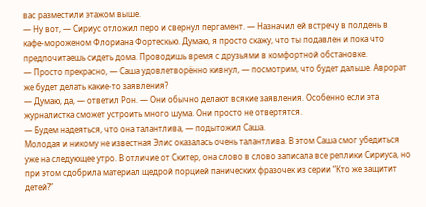вас разместили этажом выше.
— Ну вот, — Сириус отложил перо и свернул пергамент. — Назначил ей встречу в полдень в кафе-мороженом Флориана Фортескью. Думаю, я просто скажу, что ты подавлен и пока что предпочитаешь сидеть дома. Проводишь время с друзьями в комфортной обстановке.
— Просто прекрасно, — Саша удовлетворённо кивнул, — посмотрим, что будет дальше. Аврорат же будет делать какие-то заявления?
— Думаю, да, — ответил Рон. — Они обычно делают всякие заявления. Особенно если эта журналистка сможет устроить много шума. Они просто не отвертятся.
— Будем надеяться, что она талантлива, — подытожил Саша.
Молодая и никому не известная Элис оказалась очень талантлива. В этом Саша смог убедиться уже на следующее утро. В отличие от Скитер, она слово в слово записала все реплики Сириуса, но при этом сдобрила материал щедрой порцией панических фразочек из серии “Кто же защитит детей?”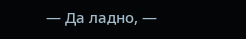— Да ладно, —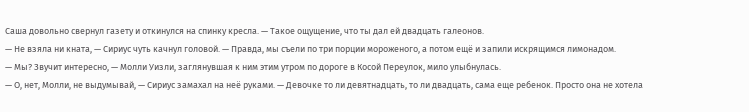Саша довольно свернул газету и откинулся на спинку кресла. — Такое ощущение, что ты дал ей двадцать галеонов.
— Не взяла ни кната, — Сириус чуть качнул головой. — Правда, мы съели по три порции мороженого, а потом ещё и запили искрящимся лимонадом.
— Мы? Звучит интересно, — Молли Уизли, заглянувшая к ним этим утром по дороге в Косой Переулок, мило улыбнулась.
— О, нет, Молли, не выдумывай, — Сириус замахал на неё руками. — Девочке то ли девятнадцать, то ли двадцать, сама еще ребенок. Просто она не хотела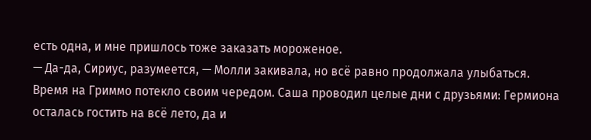есть одна, и мне пришлось тоже заказать мороженое.
— Да-да, Сириус, разумеется, — Молли закивала, но всё равно продолжала улыбаться.
Время на Гриммо потекло своим чередом. Саша проводил целые дни с друзьями: Гермиона осталась гостить на всё лето, да и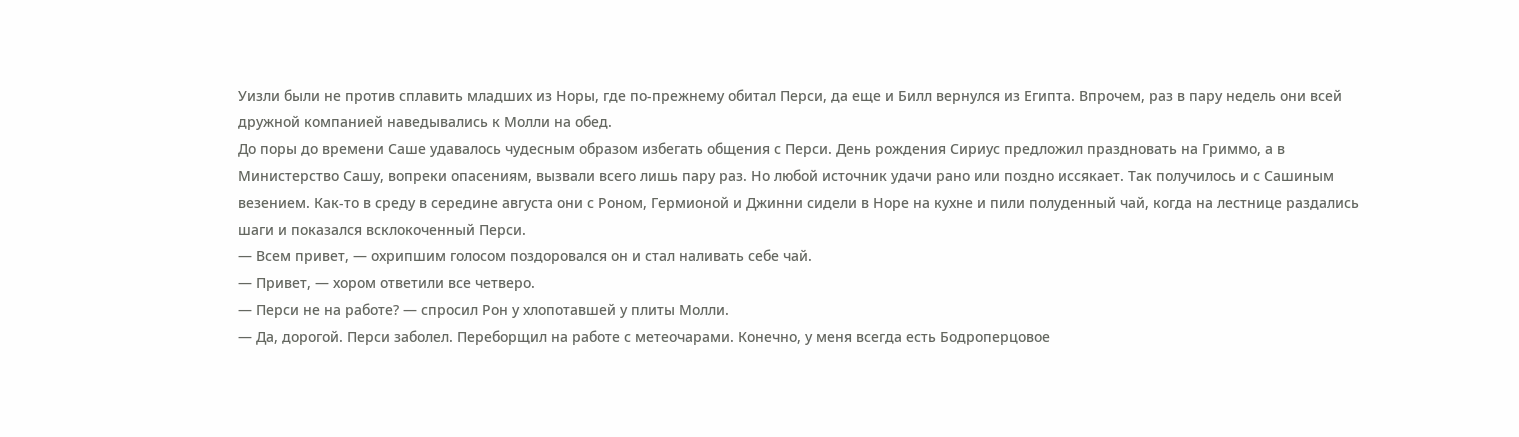Уизли были не против сплавить младших из Норы, где по-прежнему обитал Перси, да еще и Билл вернулся из Египта. Впрочем, раз в пару недель они всей дружной компанией наведывались к Молли на обед.
До поры до времени Саше удавалось чудесным образом избегать общения с Перси. День рождения Сириус предложил праздновать на Гриммо, а в Министерство Сашу, вопреки опасениям, вызвали всего лишь пару раз. Но любой источник удачи рано или поздно иссякает. Так получилось и с Сашиным везением. Как-то в среду в середине августа они с Роном, Гермионой и Джинни сидели в Норе на кухне и пили полуденный чай, когда на лестнице раздались шаги и показался всклокоченный Перси.
— Всем привет, — охрипшим голосом поздоровался он и стал наливать себе чай.
— Привет, — хором ответили все четверо.
— Перси не на работе? — спросил Рон у хлопотавшей у плиты Молли.
— Да, дорогой. Перси заболел. Переборщил на работе с метеочарами. Конечно, у меня всегда есть Бодроперцовое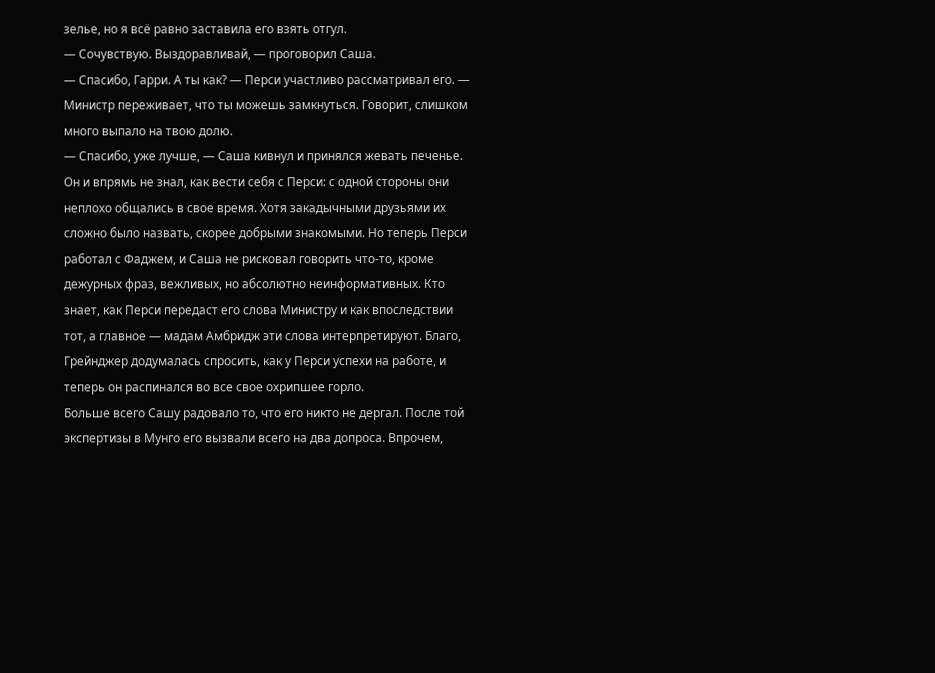зелье, но я всё равно заставила его взять отгул.
— Сочувствую. Выздоравливай, — проговорил Саша.
— Спасибо, Гарри. А ты как? — Перси участливо рассматривал его. — Министр переживает, что ты можешь замкнуться. Говорит, слишком много выпало на твою долю.
— Спасибо, уже лучше, — Саша кивнул и принялся жевать печенье. Он и впрямь не знал, как вести себя с Перси: с одной стороны они неплохо общались в свое время. Хотя закадычными друзьями их сложно было назвать, скорее добрыми знакомыми. Но теперь Перси работал с Фаджем, и Саша не рисковал говорить что-то, кроме дежурных фраз, вежливых, но абсолютно неинформативных. Кто знает, как Перси передаст его слова Министру и как впоследствии тот, а главное — мадам Амбридж эти слова интерпретируют. Благо, Грейнджер додумалась спросить, как у Перси успехи на работе, и теперь он распинался во все свое охрипшее горло.
Больше всего Сашу радовало то, что его никто не дергал. После той экспертизы в Мунго его вызвали всего на два допроса. Впрочем,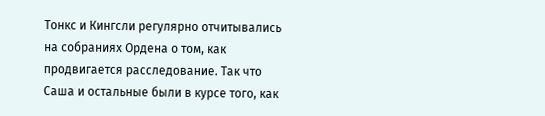Тонкс и Кингсли регулярно отчитывались на собраниях Ордена о том, как продвигается расследование. Так что Саша и остальные были в курсе того, как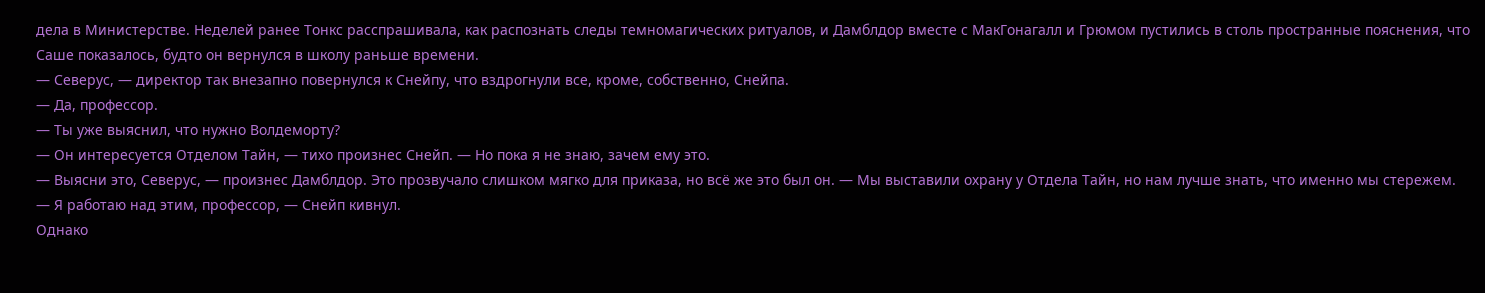дела в Министерстве. Неделей ранее Тонкс расспрашивала, как распознать следы темномагических ритуалов, и Дамблдор вместе с МакГонагалл и Грюмом пустились в столь пространные пояснения, что Саше показалось, будто он вернулся в школу раньше времени.
— Северус, — директор так внезапно повернулся к Снейпу, что вздрогнули все, кроме, собственно, Снейпа.
— Да, профессор.
— Ты уже выяснил, что нужно Волдеморту?
— Он интересуется Отделом Тайн, — тихо произнес Снейп. — Но пока я не знаю, зачем ему это.
— Выясни это, Северус, — произнес Дамблдор. Это прозвучало слишком мягко для приказа, но всё же это был он. — Мы выставили охрану у Отдела Тайн, но нам лучше знать, что именно мы стережем.
— Я работаю над этим, профессор, — Снейп кивнул.
Однако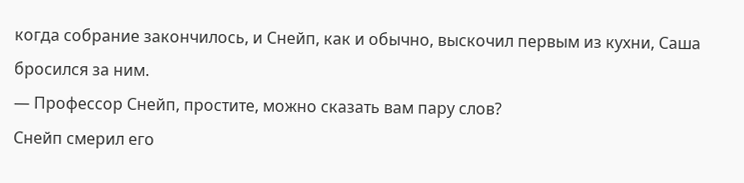когда собрание закончилось, и Снейп, как и обычно, выскочил первым из кухни, Саша бросился за ним.
— Профессор Снейп, простите, можно сказать вам пару слов?
Снейп смерил его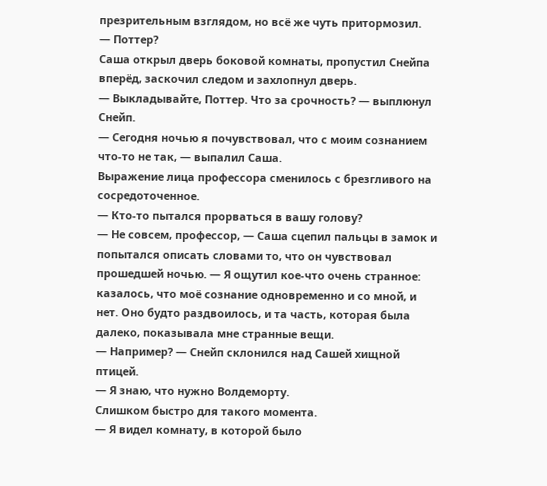презрительным взглядом, но всё же чуть притормозил.
— Поттер?
Саша открыл дверь боковой комнаты, пропустил Снейпа вперёд, заскочил следом и захлопнул дверь.
— Выкладывайте, Поттер. Что за срочность? — выплюнул Снейп.
— Сегодня ночью я почувствовал, что с моим сознанием что-то не так, — выпалил Саша.
Выражение лица профессора сменилось с брезгливого на сосредоточенное.
— Кто-то пытался прорваться в вашу голову?
— Не совсем, профессор, — Саша сцепил пальцы в замок и попытался описать словами то, что он чувствовал прошедшей ночью. — Я ощутил кое-что очень странное: казалось, что моё сознание одновременно и со мной, и нет. Оно будто раздвоилось, и та часть, которая была далеко, показывала мне странные вещи.
— Например? — Снейп склонился над Сашей хищной птицей.
— Я знаю, что нужно Волдеморту.
Слишком быстро для такого момента.
— Я видел комнату, в которой было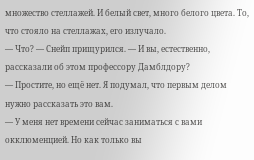множество стеллажей. И белый свет, много белого цвета. То, что стояло на стеллажах, его излучало.
— Что? — Снейп прищурился. — И вы, естественно, рассказали об этом профессору Дамблдору?
— Простите, но ещё нет. Я подумал, что первым делом нужно рассказать это вам.
— У меня нет времени сейчас заниматься с вами окклюменцией. Но как только вы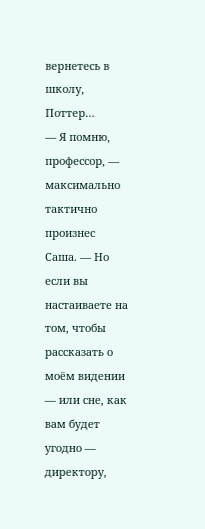вернетесь в школу, Поттер…
— Я помню, профессор, — максимально тактично произнес Саша. — Но если вы настаиваете на том, чтобы рассказать о моём видении — или сне, как вам будет угодно — директору,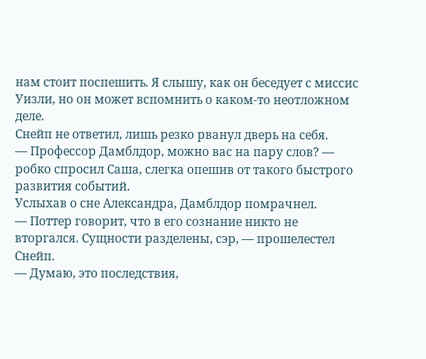нам стоит поспешить. Я слышу, как он беседует с миссис Уизли, но он может вспомнить о каком-то неотложном деле.
Снейп не ответил, лишь резко рванул дверь на себя.
— Профессор Дамблдор, можно вас на пару слов? — робко спросил Саша, слегка опешив от такого быстрого развития событий.
Услыхав о сне Александра, Дамблдор помрачнел.
— Поттер говорит, что в его сознание никто не вторгался. Сущности разделены, сэр, — прошелестел Снейп.
— Думаю, это последствия,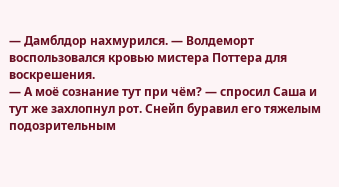— Дамблдор нахмурился. — Волдеморт воспользовался кровью мистера Поттера для воскрешения.
— А моё сознание тут при чём? — спросил Саша и тут же захлопнул рот. Снейп буравил его тяжелым подозрительным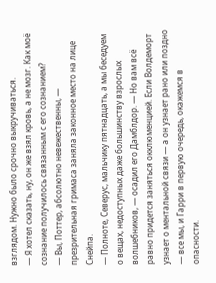взглядом. Нужно было срочно выкручиваться.
— Я хотел сказать, ну, он же взял кровь, а не мозг. Как моё сознание получилось связанным с его сознанием?
— Вы, Поттер, абсолютно невежественны, — презрительная гримаса заняла законное место на лице Снейпа.
— Полноте, Северус, мальчику пятнадцать, а мы беседуем о вещах, недоступных даже большинству взрослых волшебников, — осадил его Дамблдор. — Но вам всё равно придется заняться окклюменцией. Если Волдеморт узнает о ментальной связи — а он узнает рано или поздно — все мы, и Гарри в первую очередь, окажемся в опасности.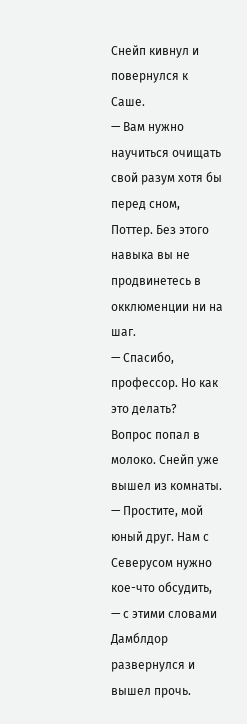Снейп кивнул и повернулся к Саше.
— Вам нужно научиться очищать свой разум хотя бы перед сном, Поттер. Без этого навыка вы не продвинетесь в окклюменции ни на шаг.
— Спасибо, профессор. Но как это делать?
Вопрос попал в молоко. Снейп уже вышел из комнаты.
— Простите, мой юный друг. Нам с Северусом нужно кое-что обсудить, — с этими словами Дамблдор развернулся и вышел прочь.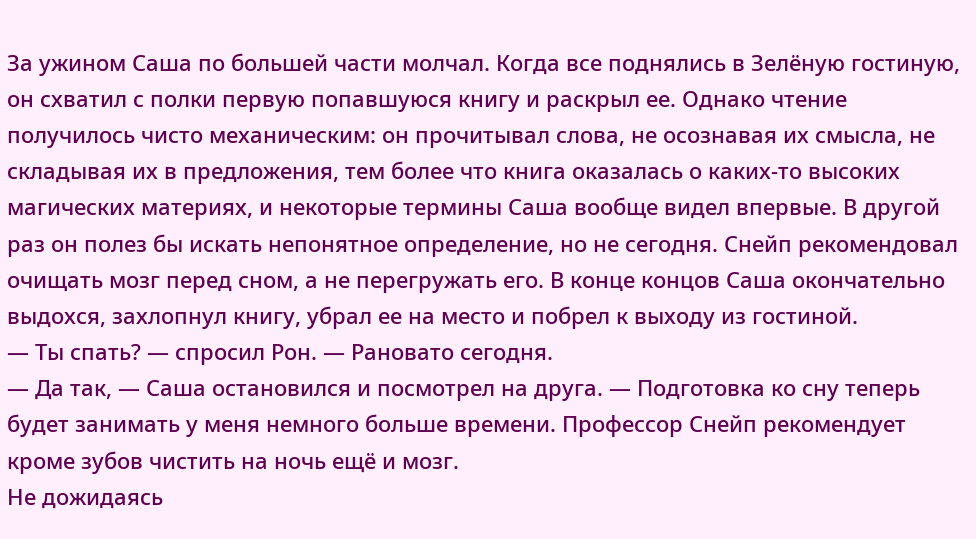За ужином Саша по большей части молчал. Когда все поднялись в Зелёную гостиную, он схватил с полки первую попавшуюся книгу и раскрыл ее. Однако чтение получилось чисто механическим: он прочитывал слова, не осознавая их смысла, не складывая их в предложения, тем более что книга оказалась о каких-то высоких магических материях, и некоторые термины Саша вообще видел впервые. В другой раз он полез бы искать непонятное определение, но не сегодня. Снейп рекомендовал очищать мозг перед сном, а не перегружать его. В конце концов Саша окончательно выдохся, захлопнул книгу, убрал ее на место и побрел к выходу из гостиной.
— Ты спать? — спросил Рон. — Рановато сегодня.
— Да так, — Саша остановился и посмотрел на друга. — Подготовка ко сну теперь будет занимать у меня немного больше времени. Профессор Снейп рекомендует кроме зубов чистить на ночь ещё и мозг.
Не дожидаясь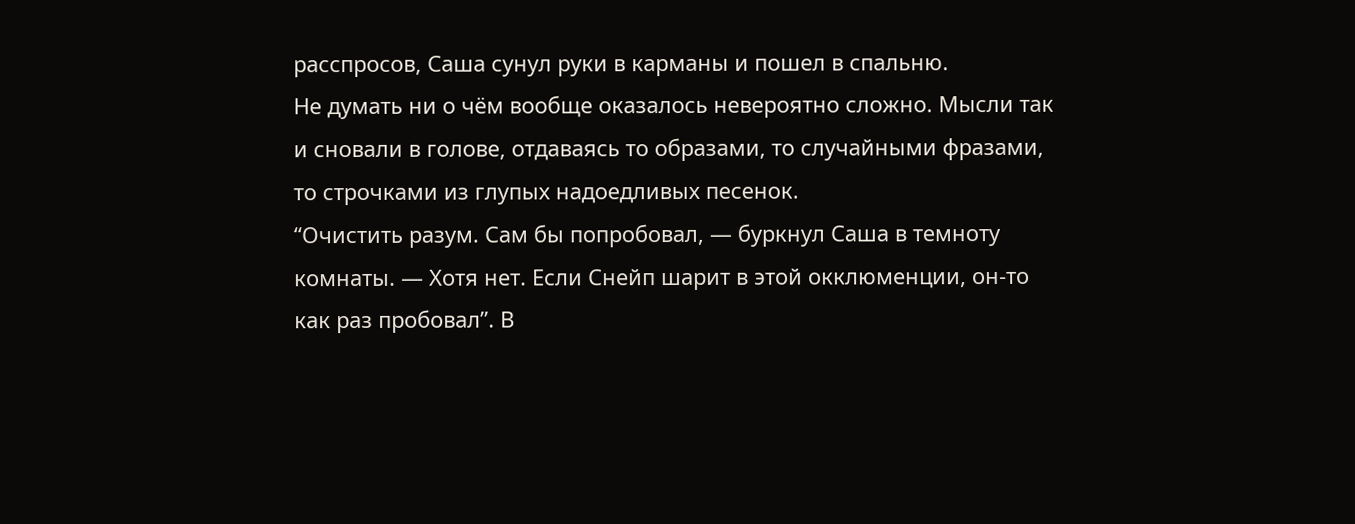расспросов, Саша сунул руки в карманы и пошел в спальню.
Не думать ни о чём вообще оказалось невероятно сложно. Мысли так и сновали в голове, отдаваясь то образами, то случайными фразами, то строчками из глупых надоедливых песенок.
“Очистить разум. Сам бы попробовал, — буркнул Саша в темноту комнаты. — Хотя нет. Если Снейп шарит в этой окклюменции, он-то как раз пробовал”. В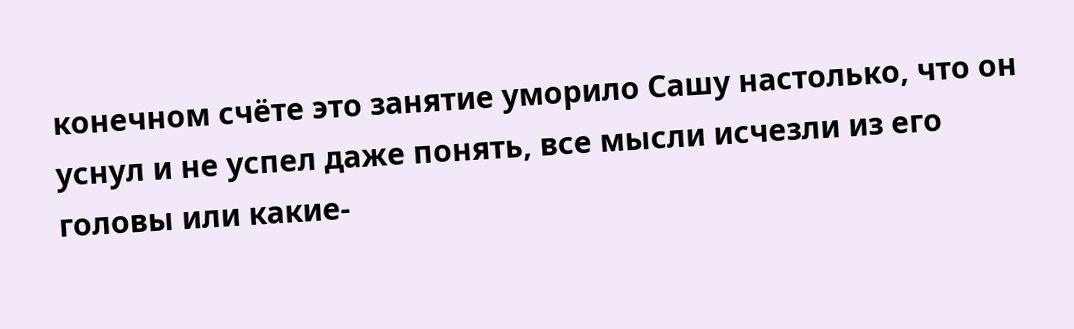конечном счёте это занятие уморило Сашу настолько, что он уснул и не успел даже понять, все мысли исчезли из его головы или какие-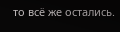то всё же остались.